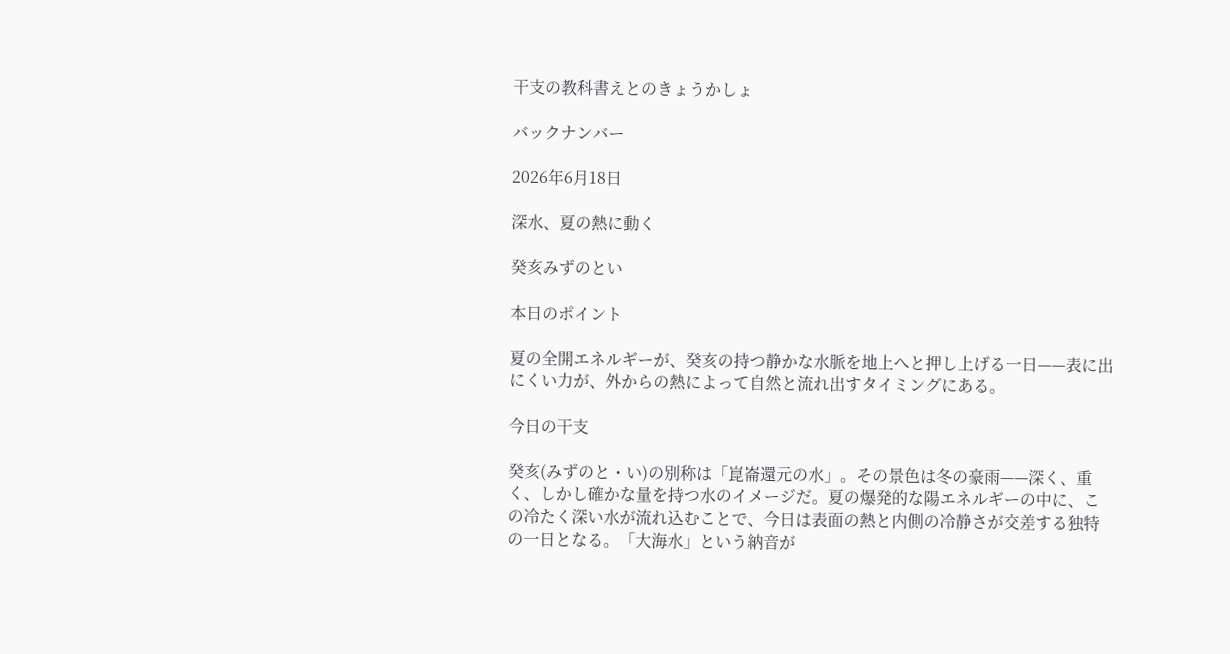干支の教科書えとのきょうかしょ

バックナンバー

2026年6月18日

深水、夏の熱に動く

癸亥みずのとい

本日のポイント

夏の全開エネルギーが、癸亥の持つ静かな水脈を地上へと押し上げる一日——表に出にくい力が、外からの熱によって自然と流れ出すタイミングにある。

今日の干支

癸亥(みずのと・い)の別称は「崑崙還元の水」。その景色は冬の豪雨——深く、重く、しかし確かな量を持つ水のイメージだ。夏の爆発的な陽エネルギーの中に、この冷たく深い水が流れ込むことで、今日は表面の熱と内側の冷静さが交差する独特の一日となる。「大海水」という納音が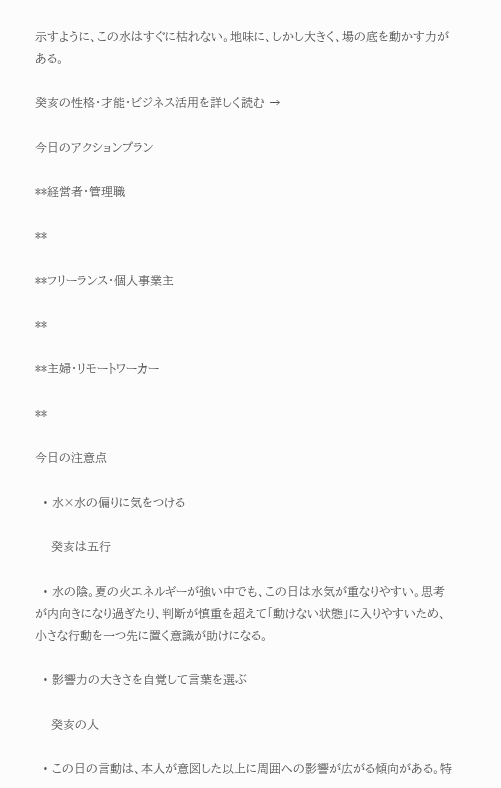示すように、この水はすぐに枯れない。地味に、しかし大きく、場の底を動かす力がある。

癸亥の性格・才能・ビジネス活用を詳しく読む →

今日のアクションプラン

**経営者・管理職

**

**フリーランス・個人事業主

**

**主婦・リモートワーカー

**

今日の注意点

  • 水×水の偏りに気をつける

    癸亥は五行

  • 水の陰。夏の火エネルギーが強い中でも、この日は水気が重なりやすい。思考が内向きになり過ぎたり、判断が慎重を超えて「動けない状態」に入りやすいため、小さな行動を一つ先に置く意識が助けになる。

  • 影響力の大きさを自覚して言葉を選ぶ

    癸亥の人

  • この日の言動は、本人が意図した以上に周囲への影響が広がる傾向がある。特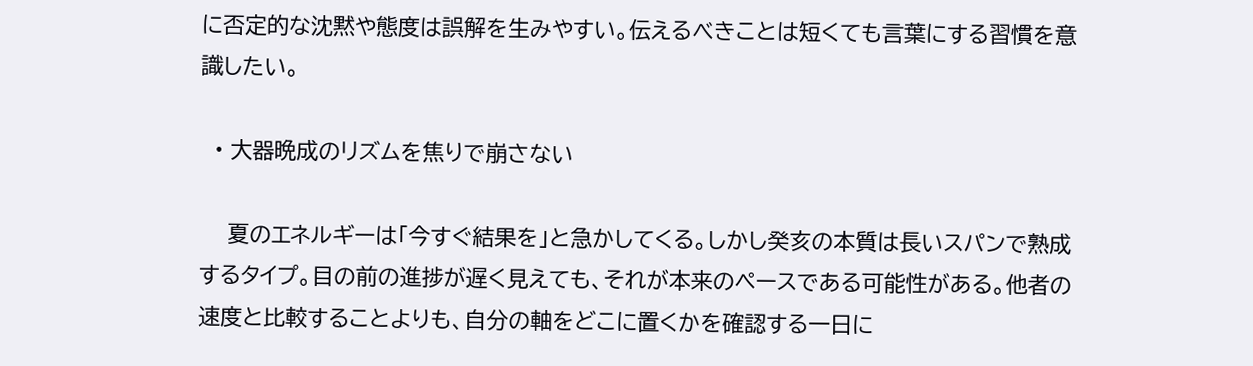に否定的な沈黙や態度は誤解を生みやすい。伝えるべきことは短くても言葉にする習慣を意識したい。

  • 大器晩成のリズムを焦りで崩さない

    夏のエネルギーは「今すぐ結果を」と急かしてくる。しかし癸亥の本質は長いスパンで熟成するタイプ。目の前の進捗が遅く見えても、それが本来のペースである可能性がある。他者の速度と比較することよりも、自分の軸をどこに置くかを確認する一日に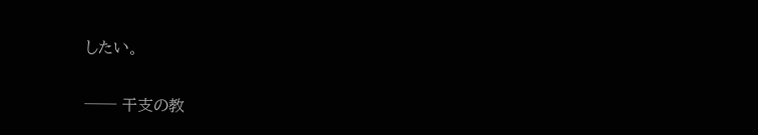したい。

── 干支の教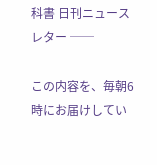科書 日刊ニュースレター ──

この内容を、毎朝6時にお届けしてい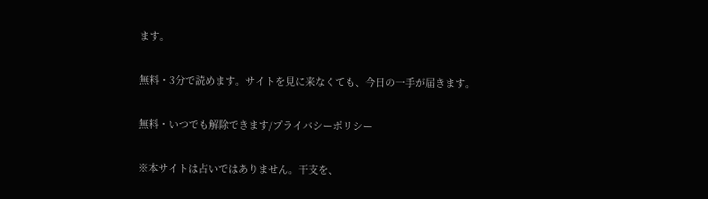ます。

無料・3分で読めます。サイトを見に来なくても、今日の一手が届きます。

無料・いつでも解除できます/プライバシーポリシー

※本サイトは占いではありません。干支を、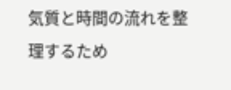気質と時間の流れを整理するため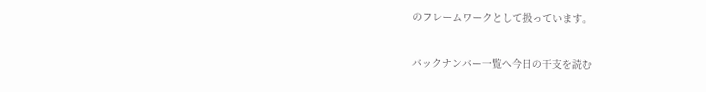のフレームワークとして扱っています。

バックナンバー一覧へ今日の干支を読む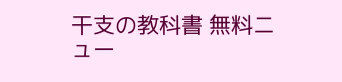干支の教科書 無料ニュー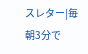スレター|毎朝3分で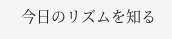今日のリズムを知る